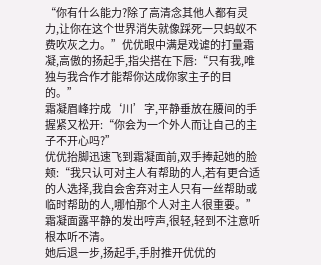“你有什么能力?除了高清念其他人都有灵力,让你在这个世界消失就像踩死一只蚂蚁不费吹灰之力。”优优眼中满是戏谑的打量霜凝,高傲的扬起手,指尖搭在下唇:“只有我,唯独与我合作才能帮你达成你家主子的目的。”
霜凝眉峰拧成‘川’字,平静垂放在腰间的手握紧又松开:“你会为一个外人而让自己的主子不开心吗?”
优优抬脚迅速飞到霜凝面前,双手捧起她的脸颊:“我只认可对主人有帮助的人,若有更合适的人选择,我自会舍弃对主人只有一丝帮助或临时帮助的人,哪怕那个人对主人很重要。”
霜凝面露平静的发出哼声,很轻,轻到不注意听根本听不清。
她后退一步,扬起手,手肘推开优优的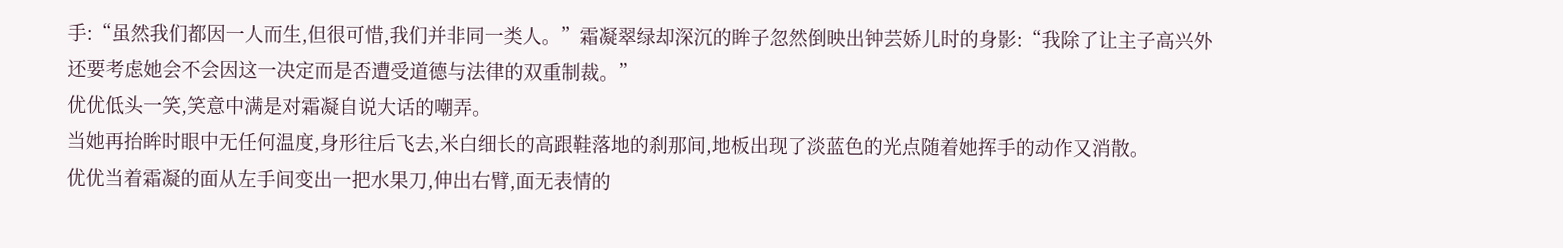手:“虽然我们都因一人而生,但很可惜,我们并非同一类人。”霜凝翠绿却深沉的眸子忽然倒映出钟芸娇儿时的身影:“我除了让主子高兴外还要考虑她会不会因这一决定而是否遭受道德与法律的双重制裁。”
优优低头一笑,笑意中满是对霜凝自说大话的嘲弄。
当她再抬眸时眼中无任何温度,身形往后飞去,米白细长的高跟鞋落地的刹那间,地板出现了淡蓝色的光点随着她挥手的动作又消散。
优优当着霜凝的面从左手间变出一把水果刀,伸出右臂,面无表情的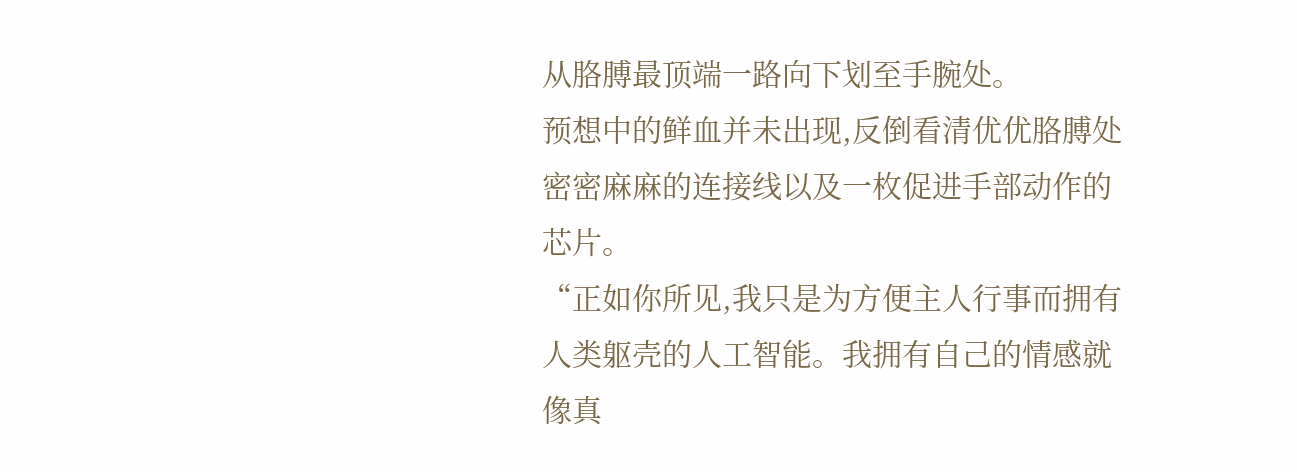从胳膊最顶端一路向下划至手腕处。
预想中的鲜血并未出现,反倒看清优优胳膊处密密麻麻的连接线以及一枚促进手部动作的芯片。
“正如你所见,我只是为方便主人行事而拥有人类躯壳的人工智能。我拥有自己的情感就像真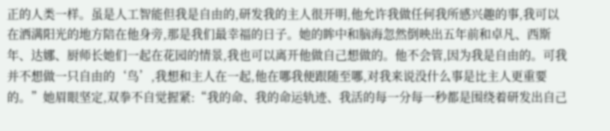正的人类一样。虽是人工智能但我是自由的,研发我的主人很开明,他允许我做任何我所感兴趣的事,我可以在洒满阳光的地方陪在他身旁,那是我们最幸福的日子。她的眸中和脑海忽然倒映出五年前和卓凡、西斯年、达娜、厨师长她们一起在花园的情景,我也可以离开他做自己想做的。他不会管,因为我是自由的。可我并不想做一只自由的‘鸟’,我想和主人在一起,他在哪我便跟随至哪,对我来说没什么事是比主人更重要的。”她眉眼坚定,双拳不自觉握紧:“我的命、我的命运轨迹、我活的每一分每一秒都是围绕着研发出自己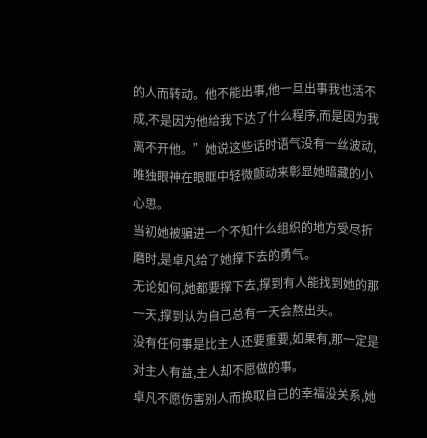的人而转动。他不能出事,他一旦出事我也活不成,不是因为他给我下达了什么程序,而是因为我离不开他。”她说这些话时语气没有一丝波动,唯独眼神在眼眶中轻微颤动来彰显她暗藏的小心思。
当初她被骗进一个不知什么组织的地方受尽折磨时,是卓凡给了她撑下去的勇气。
无论如何,她都要撑下去,撑到有人能找到她的那一天,撑到认为自己总有一天会熬出头。
没有任何事是比主人还要重要,如果有,那一定是对主人有益,主人却不愿做的事。
卓凡不愿伤害别人而换取自己的幸福没关系,她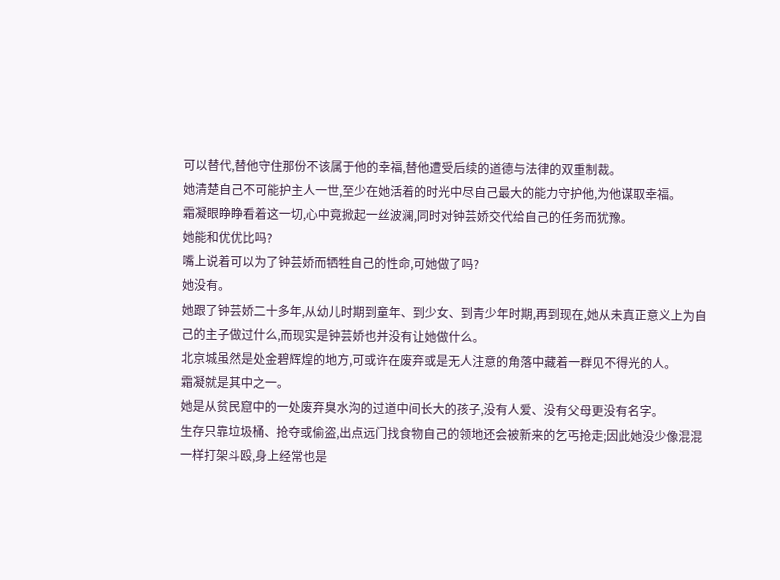可以替代,替他守住那份不该属于他的幸福,替他遭受后续的道德与法律的双重制裁。
她清楚自己不可能护主人一世,至少在她活着的时光中尽自己最大的能力守护他,为他谋取幸福。
霜凝眼睁睁看着这一切,心中竟掀起一丝波澜,同时对钟芸娇交代给自己的任务而犹豫。
她能和优优比吗?
嘴上说着可以为了钟芸娇而牺牲自己的性命,可她做了吗?
她没有。
她跟了钟芸娇二十多年,从幼儿时期到童年、到少女、到青少年时期,再到现在,她从未真正意义上为自己的主子做过什么,而现实是钟芸娇也并没有让她做什么。
北京城虽然是处金碧辉煌的地方,可或许在废弃或是无人注意的角落中藏着一群见不得光的人。
霜凝就是其中之一。
她是从贫民窟中的一处废弃臭水沟的过道中间长大的孩子,没有人爱、没有父母更没有名字。
生存只靠垃圾桶、抢夺或偷盗,出点远门找食物自己的领地还会被新来的乞丐抢走;因此她没少像混混一样打架斗殴,身上经常也是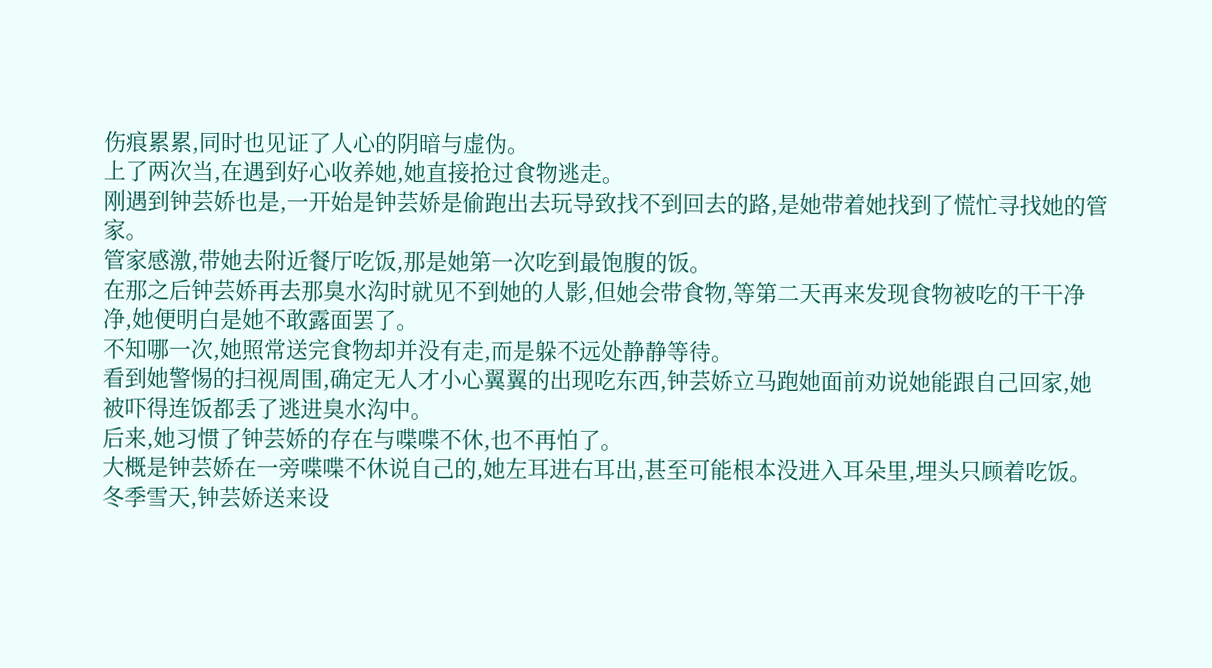伤痕累累,同时也见证了人心的阴暗与虚伪。
上了两次当,在遇到好心收养她,她直接抢过食物逃走。
刚遇到钟芸娇也是,一开始是钟芸娇是偷跑出去玩导致找不到回去的路,是她带着她找到了慌忙寻找她的管家。
管家感激,带她去附近餐厅吃饭,那是她第一次吃到最饱腹的饭。
在那之后钟芸娇再去那臭水沟时就见不到她的人影,但她会带食物,等第二天再来发现食物被吃的干干净净,她便明白是她不敢露面罢了。
不知哪一次,她照常送完食物却并没有走,而是躲不远处静静等待。
看到她警惕的扫视周围,确定无人才小心翼翼的出现吃东西,钟芸娇立马跑她面前劝说她能跟自己回家,她被吓得连饭都丢了逃进臭水沟中。
后来,她习惯了钟芸娇的存在与喋喋不休,也不再怕了。
大概是钟芸娇在一旁喋喋不休说自己的,她左耳进右耳出,甚至可能根本没进入耳朵里,埋头只顾着吃饭。
冬季雪天,钟芸娇送来设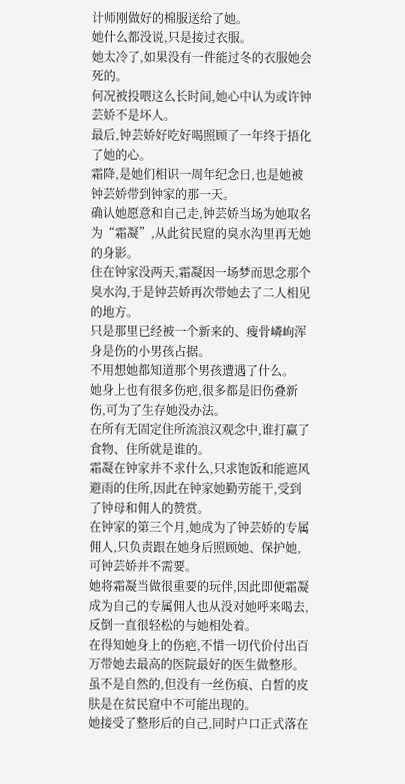计师刚做好的棉服送给了她。
她什么都没说,只是接过衣服。
她太冷了,如果没有一件能过冬的衣服她会死的。
何况被投喂这么长时间,她心中认为或许钟芸娇不是坏人。
最后,钟芸娇好吃好喝照顾了一年终于捂化了她的心。
霜降,是她们相识一周年纪念日,也是她被钟芸娇带到钟家的那一天。
确认她愿意和自己走,钟芸娇当场为她取名为“霜凝”,从此贫民窟的臭水沟里再无她的身影。
住在钟家没两天,霜凝因一场梦而思念那个臭水沟,于是钟芸娇再次带她去了二人相见的地方。
只是那里已经被一个新来的、瘦骨嶙峋浑身是伤的小男孩占据。
不用想她都知道那个男孩遭遇了什么。
她身上也有很多伤疤,很多都是旧伤叠新伤,可为了生存她没办法。
在所有无固定住所流浪汉观念中,谁打赢了食物、住所就是谁的。
霜凝在钟家并不求什么,只求饱饭和能遮风避雨的住所,因此在钟家她勤劳能干,受到了钟母和佣人的赞赏。
在钟家的第三个月,她成为了钟芸娇的专属佣人,只负责跟在她身后照顾她、保护她,可钟芸娇并不需要。
她将霜凝当做很重要的玩伴,因此即便霜凝成为自己的专属佣人也从没对她呼来喝去,反倒一直很轻松的与她相处着。
在得知她身上的伤疤,不惜一切代价付出百万带她去最高的医院最好的医生做整形。
虽不是自然的,但没有一丝伤痕、白皙的皮肤是在贫民窟中不可能出现的。
她接受了整形后的自己,同时户口正式落在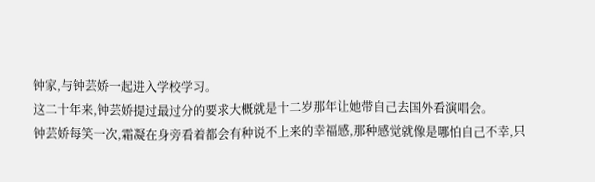钟家,与钟芸娇一起进入学校学习。
这二十年来,钟芸娇提过最过分的要求大概就是十二岁那年让她带自己去国外看演唱会。
钟芸娇每笑一次,霜凝在身旁看着都会有种说不上来的幸福感,那种感觉就像是哪怕自己不幸,只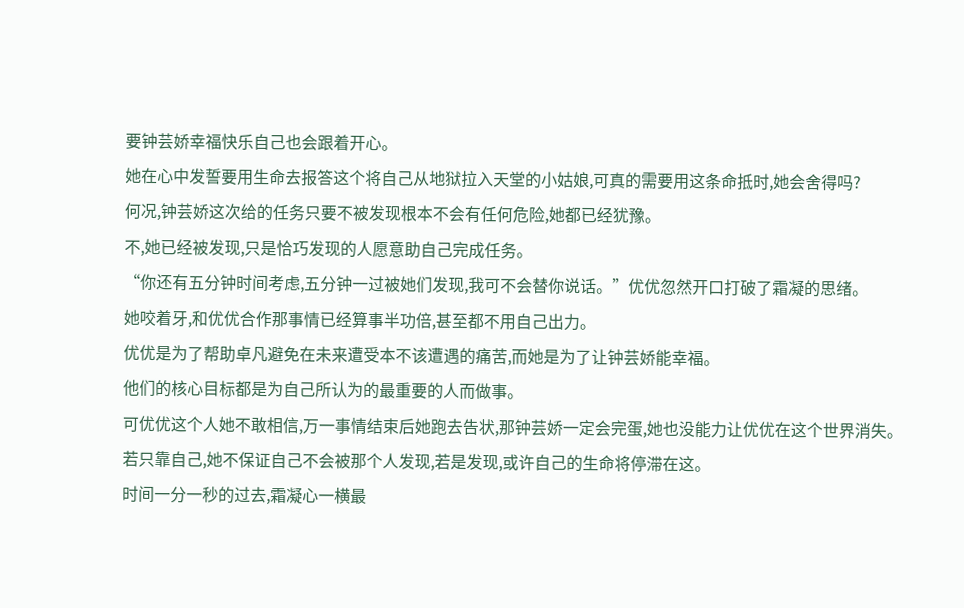要钟芸娇幸福快乐自己也会跟着开心。
她在心中发誓要用生命去报答这个将自己从地狱拉入天堂的小姑娘,可真的需要用这条命抵时,她会舍得吗?
何况,钟芸娇这次给的任务只要不被发现根本不会有任何危险,她都已经犹豫。
不,她已经被发现,只是恰巧发现的人愿意助自己完成任务。
“你还有五分钟时间考虑,五分钟一过被她们发现,我可不会替你说话。”优优忽然开口打破了霜凝的思绪。
她咬着牙,和优优合作那事情已经算事半功倍,甚至都不用自己出力。
优优是为了帮助卓凡避免在未来遭受本不该遭遇的痛苦,而她是为了让钟芸娇能幸福。
他们的核心目标都是为自己所认为的最重要的人而做事。
可优优这个人她不敢相信,万一事情结束后她跑去告状,那钟芸娇一定会完蛋,她也没能力让优优在这个世界消失。
若只靠自己,她不保证自己不会被那个人发现,若是发现,或许自己的生命将停滞在这。
时间一分一秒的过去,霜凝心一横最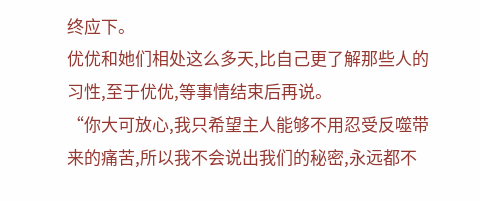终应下。
优优和她们相处这么多天,比自己更了解那些人的习性,至于优优,等事情结束后再说。
“你大可放心,我只希望主人能够不用忍受反噬带来的痛苦,所以我不会说出我们的秘密,永远都不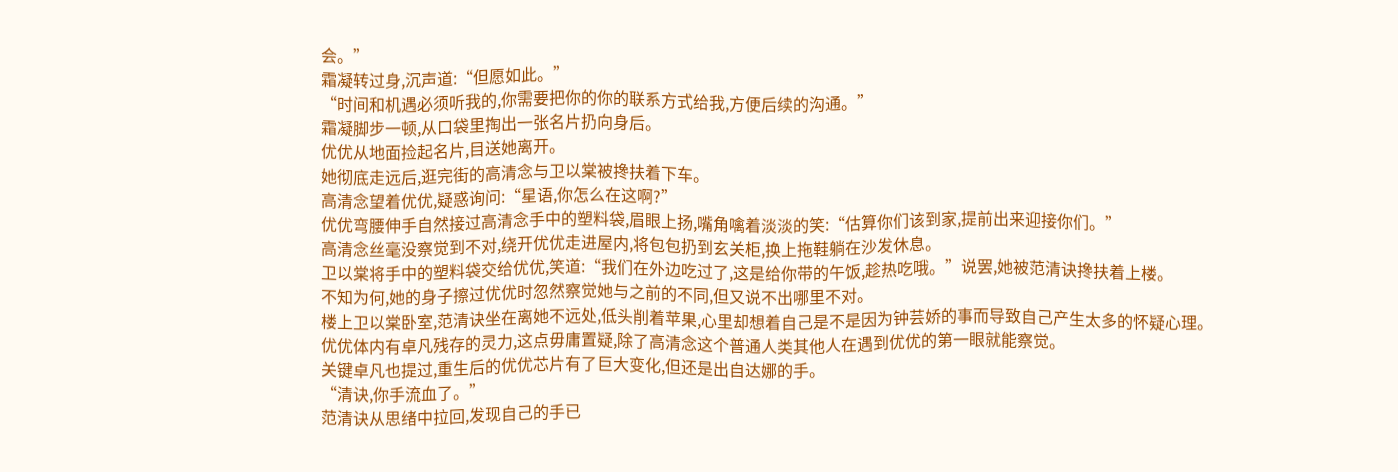会。”
霜凝转过身,沉声道:“但愿如此。”
“时间和机遇必须听我的,你需要把你的你的联系方式给我,方便后续的沟通。”
霜凝脚步一顿,从口袋里掏出一张名片扔向身后。
优优从地面捡起名片,目送她离开。
她彻底走远后,逛完街的高清念与卫以棠被搀扶着下车。
高清念望着优优,疑惑询问:“星语,你怎么在这啊?”
优优弯腰伸手自然接过高清念手中的塑料袋,眉眼上扬,嘴角噙着淡淡的笑:“估算你们该到家,提前出来迎接你们。”
高清念丝毫没察觉到不对,绕开优优走进屋内,将包包扔到玄关柜,换上拖鞋躺在沙发休息。
卫以棠将手中的塑料袋交给优优,笑道:“我们在外边吃过了,这是给你带的午饭,趁热吃哦。”说罢,她被范清诀搀扶着上楼。
不知为何,她的身子擦过优优时忽然察觉她与之前的不同,但又说不出哪里不对。
楼上卫以棠卧室,范清诀坐在离她不远处,低头削着苹果,心里却想着自己是不是因为钟芸娇的事而导致自己产生太多的怀疑心理。
优优体内有卓凡残存的灵力,这点毋庸置疑,除了高清念这个普通人类其他人在遇到优优的第一眼就能察觉。
关键卓凡也提过,重生后的优优芯片有了巨大变化,但还是出自达娜的手。
“清诀,你手流血了。”
范清诀从思绪中拉回,发现自己的手已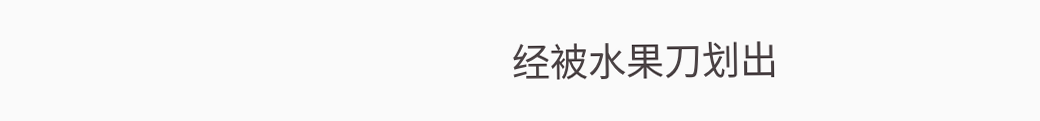经被水果刀划出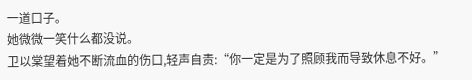一道口子。
她微微一笑什么都没说。
卫以棠望着她不断流血的伤口,轻声自责:“你一定是为了照顾我而导致休息不好。”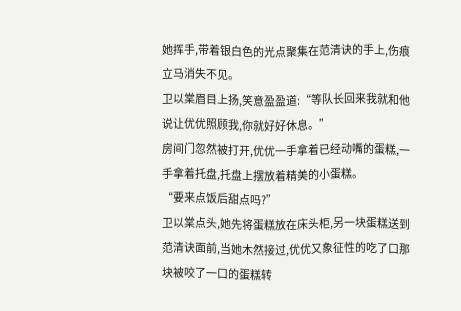她挥手,带着银白色的光点聚集在范清诀的手上,伤痕立马消失不见。
卫以棠眉目上扬,笑意盈盈道:“等队长回来我就和他说让优优照顾我,你就好好休息。”
房间门忽然被打开,优优一手拿着已经动嘴的蛋糕,一手拿着托盘,托盘上摆放着精美的小蛋糕。
“要来点饭后甜点吗?”
卫以棠点头,她先将蛋糕放在床头柜,另一块蛋糕送到范清诀面前,当她木然接过,优优又象征性的吃了口那块被咬了一口的蛋糕转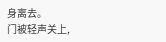身离去。
门被轻声关上,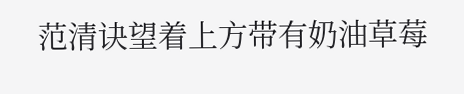范清诀望着上方带有奶油草莓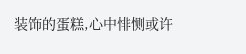装饰的蛋糕,心中悱恻或许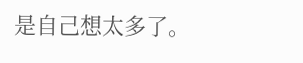是自己想太多了。